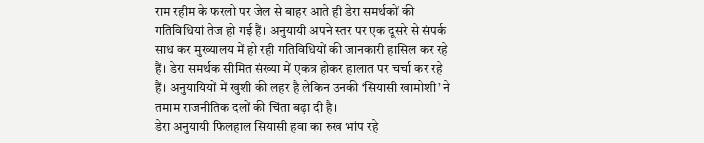राम रहीम के फरलो पर जेल से बाहर आते ही डेरा समर्थकों की गतिविधियां तेज हो गई हैं। अनुयायी अपने स्तर पर एक दूसरे से संपर्क साध कर मुख्यालय में हो रही गतिविधियों की जानकारी हासिल कर रहे हैं। डेरा समर्थक सीमित संख्या में एकत्र होकर हालात पर चर्चा कर रहे हैं। अनुयायियों में खुशी की लहर है लेकिन उनकी ‘सियासी खामोशी’ ने तमाम राजनीतिक दलों की चिंता बढ़ा दी है।
डेरा अनुयायी फिलहाल सियासी हवा का रुख भांप रहे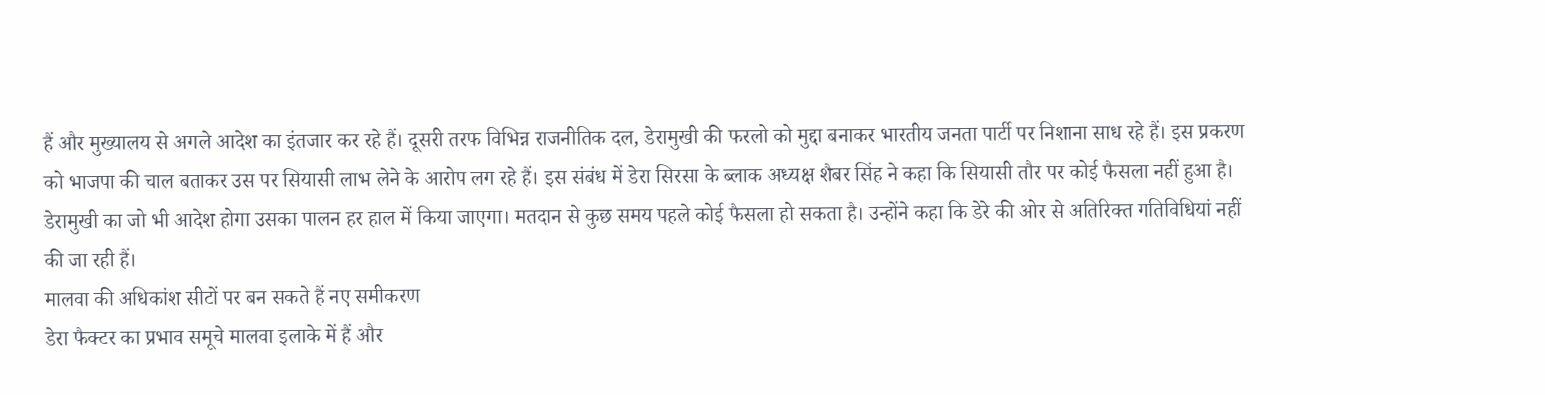हैं और मुख्यालय से अगले आदेश का इंतजार कर रहे हैं। दूसरी तरफ विभिन्न राजनीतिक दल, डेरामुखी की फरलो को मुद्दा बनाकर भारतीय जनता पार्टी पर निशाना साध रहे हैं। इस प्रकरण को भाजपा की चाल बताकर उस पर सियासी लाभ लेने के आरोप लग रहे हैं। इस संबंध में डेरा सिरसा के ब्लाक अध्यक्ष शैबर सिंह ने कहा कि सियासी तौर पर कोई फैसला नहीं हुआ है। डेरामुखी का जो भी आदेश होगा उसका पालन हर हाल में किया जाएगा। मतदान से कुछ समय पहले कोई फैसला हो सकता है। उन्होंने कहा कि डेरे की ओर से अतिरिक्त गतिविधियां नहीं की जा रही हैं।
मालवा की अधिकांश सीटों पर बन सकते हैं नए समीकरण
डेरा फैक्टर का प्रभाव समूचे मालवा इलाके में हैं और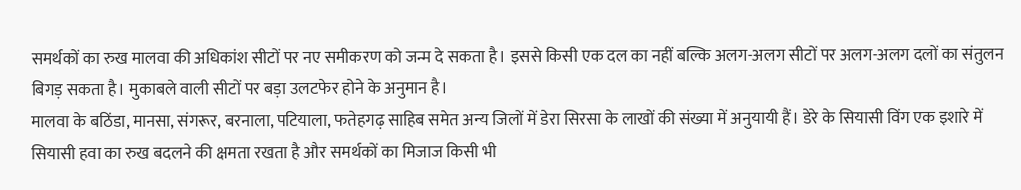समर्थकों का रुख मालवा की अधिकांश सीटों पर नए समीकरण को जन्म दे सकता है। इससे किसी एक दल का नहीं बल्कि अलग-अलग सीटों पर अलग-अलग दलों का संतुलन बिगड़ सकता है। मुकाबले वाली सीटों पर बड़ा उलटफेर होने के अनुमान है।
मालवा के बठिंडा, मानसा, संगरूर, बरनाला, पटियाला, फतेहगढ़ साहिब समेत अन्य जिलों में डेरा सिरसा के लाखों की संख्या में अनुयायी हैं। डेरे के सियासी विंग एक इशारे में सियासी हवा का रुख बदलने की क्षमता रखता है और समर्थकों का मिजाज किसी भी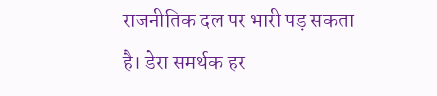राजनीतिक दल पर भारी पड़ सकता है। डेरा समर्थक हर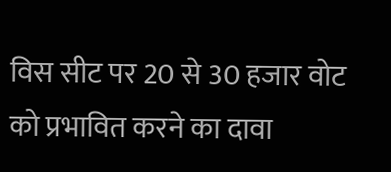विस सीट पर 20 से 30 हजार वोट को प्रभावित करने का दावा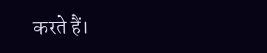करते हैं।